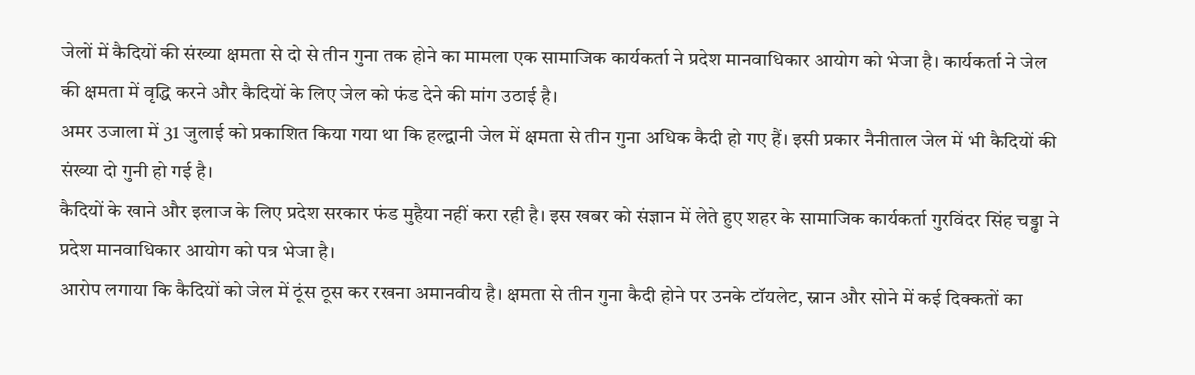जेलों में कैदियों की संख्या क्षमता से दो से तीन गुना तक होने का मामला एक सामाजिक कार्यकर्ता ने प्रदेश मानवाधिकार आयोग को भेजा है। कार्यकर्ता ने जेल की क्षमता में वृद्धि करने और कैदियों के लिए जेल को फंड देने की मांग उठाई है।
अमर उजाला में 31 जुलाई को प्रकाशित किया गया था कि हल्द्वानी जेल में क्षमता से तीन गुना अधिक कैदी हो गए हैं। इसी प्रकार नैनीताल जेल में भी कैदियों की संख्या दो गुनी हो गई है।
कैदियों के खाने और इलाज के लिए प्रदेश सरकार फंड मुहैया नहीं करा रही है। इस खबर को संज्ञान में लेते हुए शहर के सामाजिक कार्यकर्ता गुरविंदर सिंह चड्ढा ने प्रदेश मानवाधिकार आयोग को पत्र भेजा है।
आरोप लगाया कि कैदियों को जेल में ठूंस ठूस कर रखना अमानवीय है। क्षमता से तीन गुना कैदी होने पर उनके टॉयलेट, स्नान और सोने में कई दिक्कतों का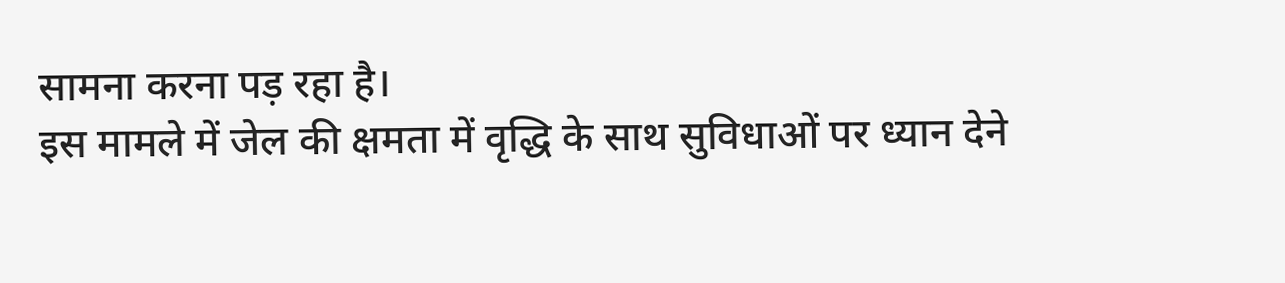सामना करना पड़ रहा है।
इस मामले में जेल की क्षमता में वृद्धि के साथ सुविधाओं पर ध्यान देने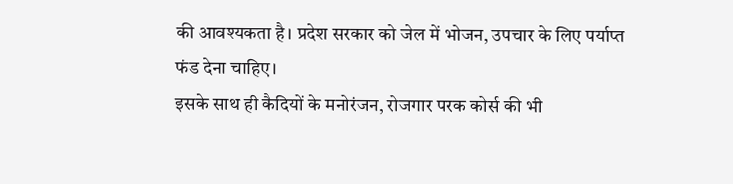की आवश्यकता है। प्रदेश सरकार को जेल में भोजन, उपचार के लिए पर्याप्त फंड देना चाहिए।
इसके साथ ही कैदियों के मनोरंजन, रोजगार परक कोर्स की भी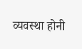व्यवस्था होनी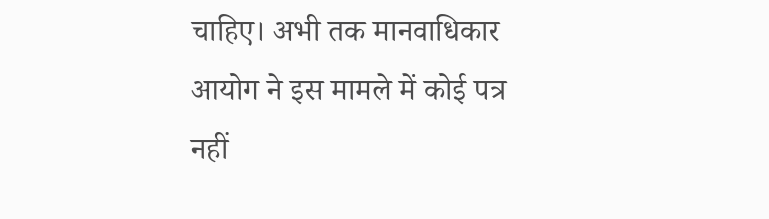चाहिए। अभी तक मानवाधिकार आयोग ने इस मामले में कोई पत्र नहीं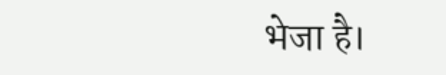भेजा है।